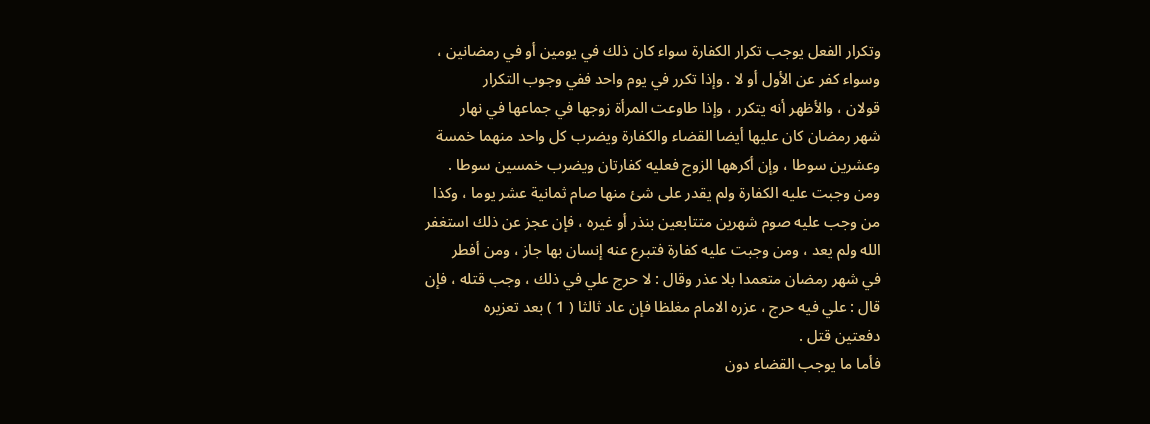وتكرار الفعل يوجب تكرار الكفارة سواء كان ذلك في يومين أو في رمضانين ،
وسواء كفر عن الأول أو لا . وإذا تكرر في يوم واحد ففي وجوب التكرار
قولان ، والأظهر أنه يتكرر ، وإذا طاوعت المرأة زوجها في جماعها في نهار
شهر رمضان كان عليها أيضا القضاء والكفارة ويضرب كل واحد منهما خمسة
وعشرين سوطا ، وإن أكرهها الزوج فعليه كفارتان ويضرب خمسين سوطا .
ومن وجبت عليه الكفارة ولم يقدر على شئ منها صام ثمانية عشر يوما ، وكذا
من وجب عليه صوم شهرين متتابعين بنذر أو غيره ، فإن عجز عن ذلك استغفر
الله ولم يعد ، ومن وجبت عليه كفارة فتبرع عنه إنسان بها جاز ، ومن أفطر
في شهر رمضان متعمدا بلا عذر وقال : لا حرج علي في ذلك ، وجب قتله ، فإن
قال : علي فيه حرج ، عزره الامام مغلظا فإن عاد ثالثا ( 1 ) بعد تعزيره
دفعتين قتل .
فأما ما يوجب القضاء دون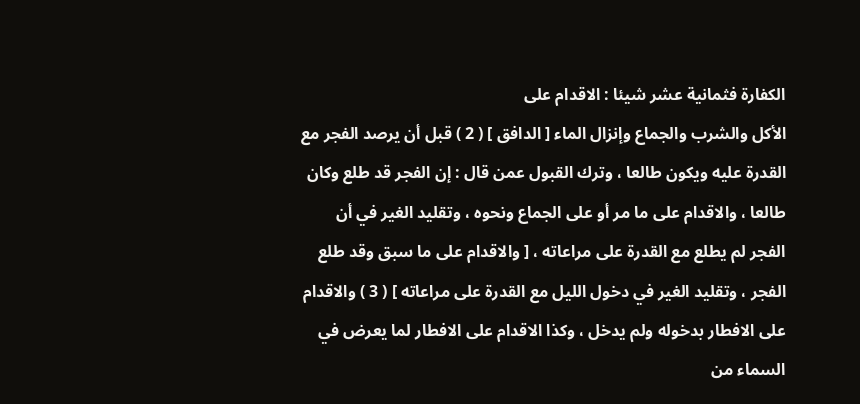الكفارة فثمانية عشر شيئا : الاقدام على
الأكل والشرب والجماع وإنزال الماء [ الدافق ] ( 2 ) قبل أن يرصد الفجر مع
القدرة عليه ويكون طالعا ، وترك القبول عمن قال : إن الفجر قد طلع وكان
طالعا ، والاقدام على ما مر أو على الجماع ونحوه ، وتقليد الغير في أن
الفجر لم يطلع مع القدرة على مراعاته ، [ والاقدام على ما سبق وقد طلع
الفجر ، وتقليد الغير في دخول الليل مع القدرة على مراعاته ] ( 3 ) والاقدام
على الافطار بدخوله ولم يدخل ، وكذا الاقدام على الافطار لما يعرض في
السماء من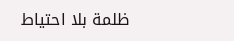ظلمة بلا احتياط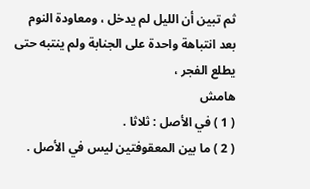ثم تبين أن الليل لم يدخل ، ومعاودة النوم
بعد انتباهة واحدة على الجنابة ولم ينتبه حتى يطلع الفجر ،
هامش
( 1 ) في الأصل : ثلاثا .
( 2 ) ما بين المعقوفتين ليس في الأصل .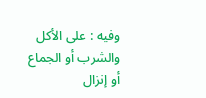وفيه : على الأكل والشرب أو الجماع
أو إنزال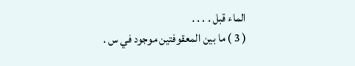الماء قبل . . . .
( 3 ) ما بين المعقوفتين موجود في س .